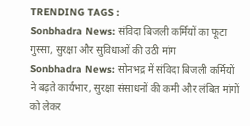TRENDING TAGS :
Sonbhadra News: संविदा बिजली कर्मियों का फूटा गुस्सा, सुरक्षा और सुविधाओं की उठी मांग
Sonbhadra News: सोनभद्र में संविदा बिजली कर्मियों ने बढ़ते कार्यभार, सुरक्षा संसाधनों की कमी और लंबित मांगों को लेकर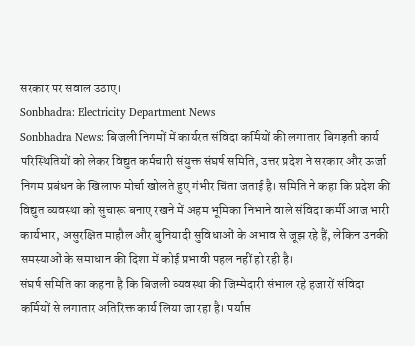सरकार पर सवाल उठाए।
Sonbhadra: Electricity Department News
Sonbhadra News: बिजली निगमों में कार्यरत संविदा कर्मियों की लगातार बिगड़ती कार्य परिस्थितियों को लेकर विद्युत कर्मचारी संयुक्त संघर्ष समिति, उत्तर प्रदेश ने सरकार और ऊर्जा निगम प्रबंधन के खिलाफ मोर्चा खोलते हुए गंभीर चिंता जताई है। समिति ने कहा कि प्रदेश की विद्युत व्यवस्था को सुचारू बनाए रखने में अहम भूमिका निभाने वाले संविदा कर्मी आज भारी कार्यभार, असुरक्षित माहौल और बुनियादी सुविधाओं के अभाव से जूझ रहे हैं, लेकिन उनकी समस्याओं के समाधान की दिशा में कोई प्रभावी पहल नहीं हो रही है।
संघर्ष समिति का कहना है कि बिजली व्यवस्था की जिम्मेदारी संभाल रहे हजारों संविदा कर्मियों से लगातार अतिरिक्त कार्य लिया जा रहा है। पर्याप्त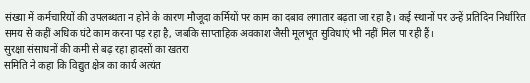संख्या में कर्मचारियों की उपलब्धता न होने के कारण मौजूदा कर्मियों पर काम का दबाव लगातार बढ़ता जा रहा है। कई स्थानों पर उन्हें प्रतिदिन निर्धारित समय से कहीं अधिक घंटे काम करना पड़ रहा है, जबकि साप्ताहिक अवकाश जैसी मूलभूत सुविधाएं भी नहीं मिल पा रही हैं।
सुरक्षा संसाधनों की कमी से बढ़ रहा हादसों का खतरा
समिति ने कहा कि विद्युत क्षेत्र का कार्य अत्यंत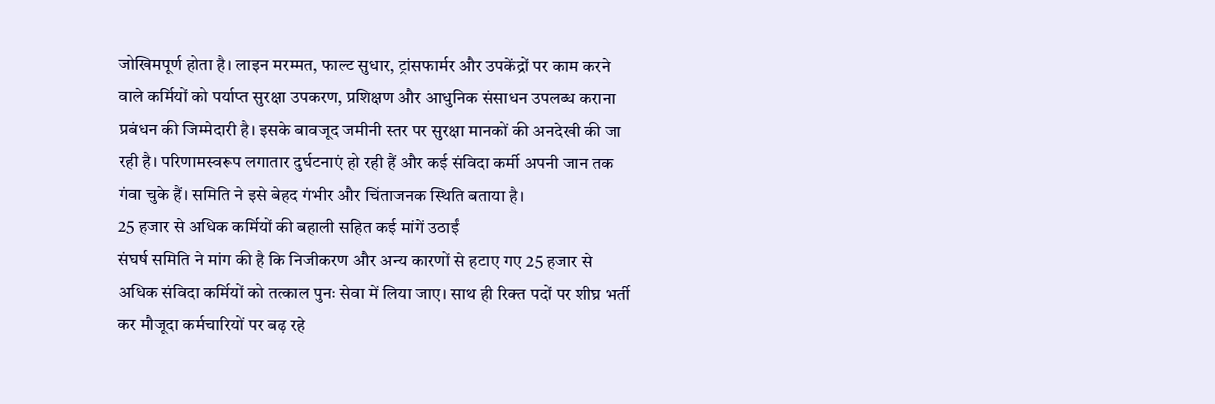जोखिमपूर्ण होता है। लाइन मरम्मत, फाल्ट सुधार, ट्रांसफार्मर और उपकेंद्रों पर काम करने वाले कर्मियों को पर्याप्त सुरक्षा उपकरण, प्रशिक्षण और आधुनिक संसाधन उपलब्ध कराना प्रबंधन की जिम्मेदारी है। इसके बावजूद जमीनी स्तर पर सुरक्षा मानकों की अनदेखी की जा रही है। परिणामस्वरूप लगातार दुर्घटनाएं हो रही हैं और कई संविदा कर्मी अपनी जान तक गंवा चुके हैं। समिति ने इसे बेहद गंभीर और चिंताजनक स्थिति बताया है।
25 हजार से अधिक कर्मियों की बहाली सहित कई मांगें उठाईं
संघर्ष समिति ने मांग की है कि निजीकरण और अन्य कारणों से हटाए गए 25 हजार से अधिक संविदा कर्मियों को तत्काल पुनः सेवा में लिया जाए। साथ ही रिक्त पदों पर शीघ्र भर्ती कर मौजूदा कर्मचारियों पर बढ़ रहे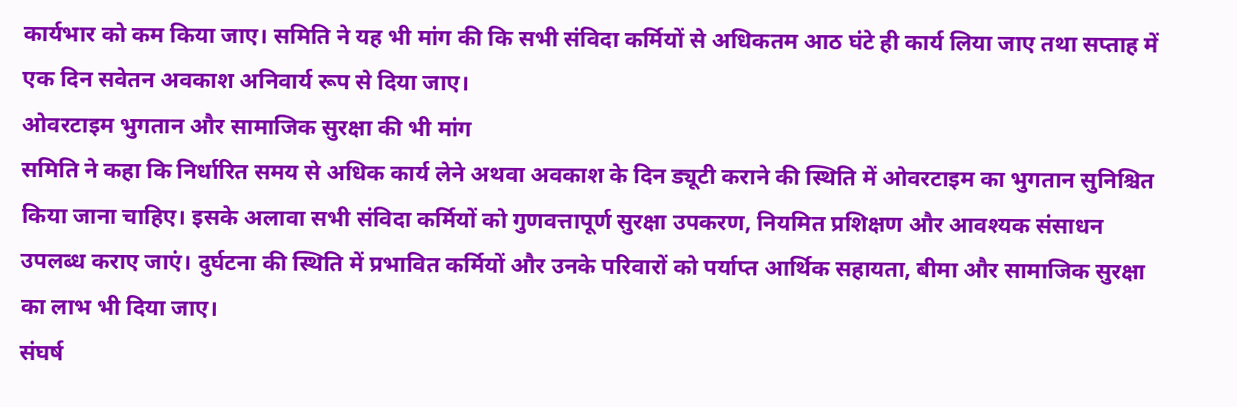कार्यभार को कम किया जाए। समिति ने यह भी मांग की कि सभी संविदा कर्मियों से अधिकतम आठ घंटे ही कार्य लिया जाए तथा सप्ताह में एक दिन सवेतन अवकाश अनिवार्य रूप से दिया जाए।
ओवरटाइम भुगतान और सामाजिक सुरक्षा की भी मांग
समिति ने कहा कि निर्धारित समय से अधिक कार्य लेने अथवा अवकाश के दिन ड्यूटी कराने की स्थिति में ओवरटाइम का भुगतान सुनिश्चित किया जाना चाहिए। इसके अलावा सभी संविदा कर्मियों को गुणवत्तापूर्ण सुरक्षा उपकरण, नियमित प्रशिक्षण और आवश्यक संसाधन उपलब्ध कराए जाएं। दुर्घटना की स्थिति में प्रभावित कर्मियों और उनके परिवारों को पर्याप्त आर्थिक सहायता, बीमा और सामाजिक सुरक्षा का लाभ भी दिया जाए।
संघर्ष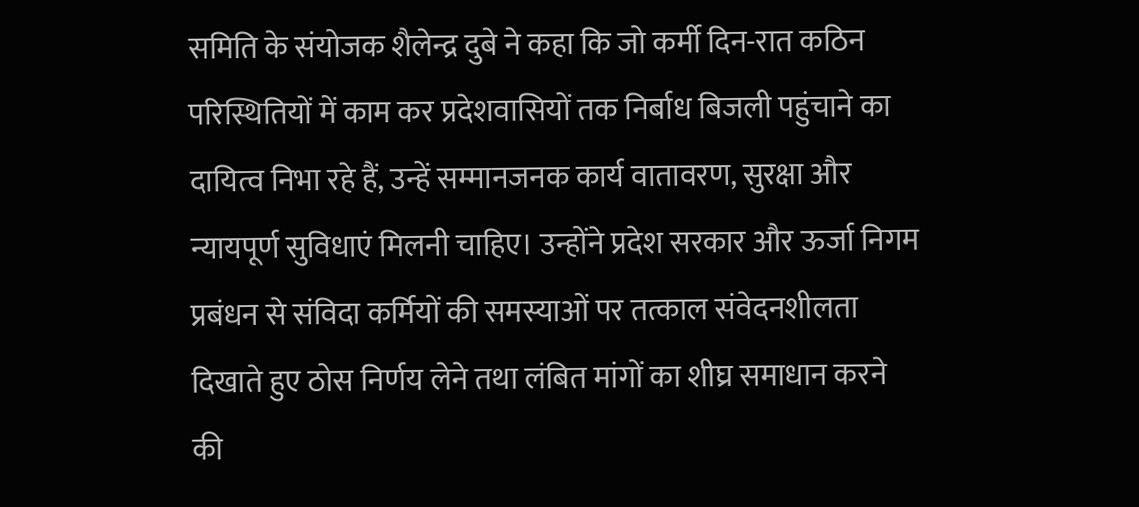समिति के संयोजक शैलेन्द्र दुबे ने कहा कि जो कर्मी दिन-रात कठिन परिस्थितियों में काम कर प्रदेशवासियों तक निर्बाध बिजली पहुंचाने का दायित्व निभा रहे हैं, उन्हें सम्मानजनक कार्य वातावरण, सुरक्षा और न्यायपूर्ण सुविधाएं मिलनी चाहिए। उन्होंने प्रदेश सरकार और ऊर्जा निगम प्रबंधन से संविदा कर्मियों की समस्याओं पर तत्काल संवेदनशीलता दिखाते हुए ठोस निर्णय लेने तथा लंबित मांगों का शीघ्र समाधान करने की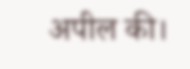अपील की।